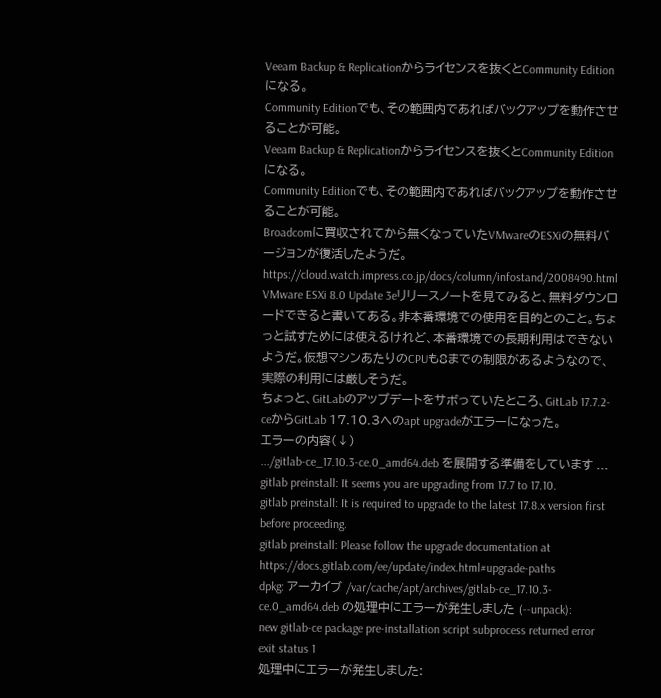Veeam Backup & Replicationからライセンスを抜くとCommunity Editionになる。
Community Editionでも、その範囲内であればバックアップを動作させることが可能。
Veeam Backup & Replicationからライセンスを抜くとCommunity Editionになる。
Community Editionでも、その範囲内であればバックアップを動作させることが可能。
Broadcomに買収されてから無くなっていたVMwareのESXiの無料バージョンが復活したようだ。
https://cloud.watch.impress.co.jp/docs/column/infostand/2008490.html
VMware ESXi 8.0 Update 3eリリースノートを見てみると、無料ダウンロードできると書いてある。非本番環境での使用を目的とのこと。ちょっと試すためには使えるけれど、本番環境での長期利用はできないようだ。仮想マシンあたりのCPUも8までの制限があるようなので、実際の利用には厳しそうだ。
ちょっと、GitLabのアップデートをサボっていたところ、GitLab 17.7.2-ceからGitLab 17.10.3へのapt upgradeがエラーになった。
エラーの内容(↓)
.../gitlab-ce_17.10.3-ce.0_amd64.deb を展開する準備をしています ...
gitlab preinstall: It seems you are upgrading from 17.7 to 17.10.
gitlab preinstall: It is required to upgrade to the latest 17.8.x version first before proceeding.
gitlab preinstall: Please follow the upgrade documentation at https://docs.gitlab.com/ee/update/index.html#upgrade-paths
dpkg: アーカイブ /var/cache/apt/archives/gitlab-ce_17.10.3-ce.0_amd64.deb の処理中にエラーが発生しました (--unpack):
new gitlab-ce package pre-installation script subprocess returned error exit status 1
処理中にエラーが発生しました: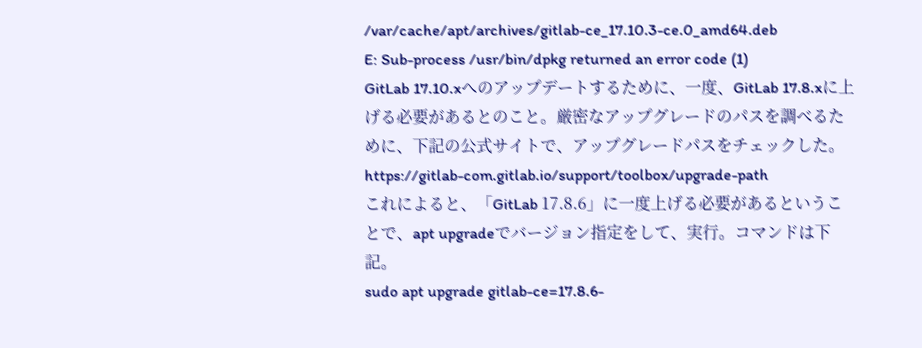/var/cache/apt/archives/gitlab-ce_17.10.3-ce.0_amd64.deb
E: Sub-process /usr/bin/dpkg returned an error code (1)
GitLab 17.10.xへのアップデートするために、一度、GitLab 17.8.xに上げる必要があるとのこと。厳密なアップグレードのパスを調べるために、下記の公式サイトで、アップグレードパスをチェックした。
https://gitlab-com.gitlab.io/support/toolbox/upgrade-path
これによると、「GitLab 17.8.6」に一度上げる必要があるということで、apt upgradeでバージョン指定をして、実行。コマンドは下記。
sudo apt upgrade gitlab-ce=17.8.6-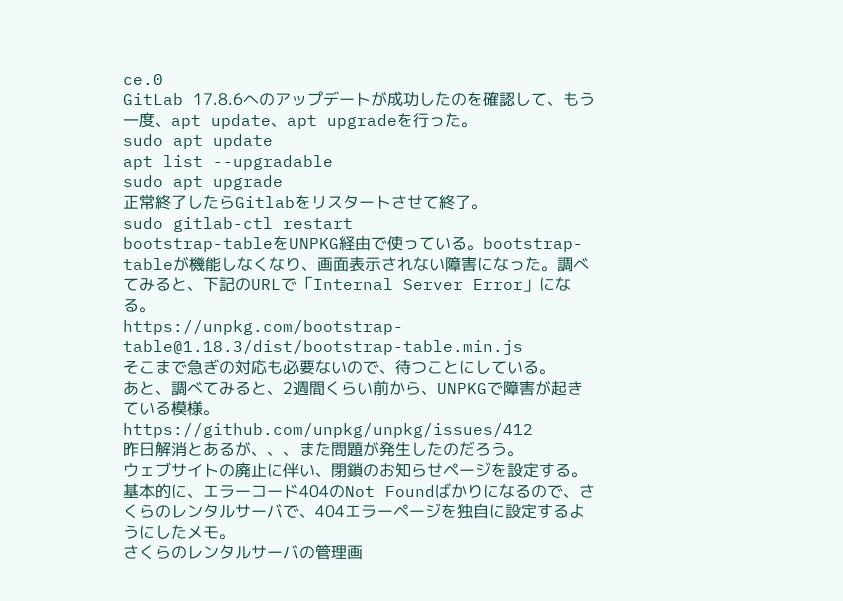ce.0
GitLab 17.8.6へのアップデートが成功したのを確認して、もう一度、apt update、apt upgradeを行った。
sudo apt update
apt list --upgradable
sudo apt upgrade
正常終了したらGitlabをリスタートさせて終了。
sudo gitlab-ctl restart
bootstrap-tableをUNPKG経由で使っている。bootstrap-tableが機能しなくなり、画面表示されない障害になった。調べてみると、下記のURLで「Internal Server Error」になる。
https://unpkg.com/bootstrap-table@1.18.3/dist/bootstrap-table.min.js
そこまで急ぎの対応も必要ないので、待つことにしている。
あと、調べてみると、2週間くらい前から、UNPKGで障害が起きている模様。
https://github.com/unpkg/unpkg/issues/412
昨日解消とあるが、、、また問題が発生したのだろう。
ウェブサイトの廃止に伴い、閉鎖のお知らせページを設定する。基本的に、エラーコード404のNot Foundばかりになるので、さくらのレンタルサーバで、404エラーページを独自に設定するようにしたメモ。
さくらのレンタルサーバの管理画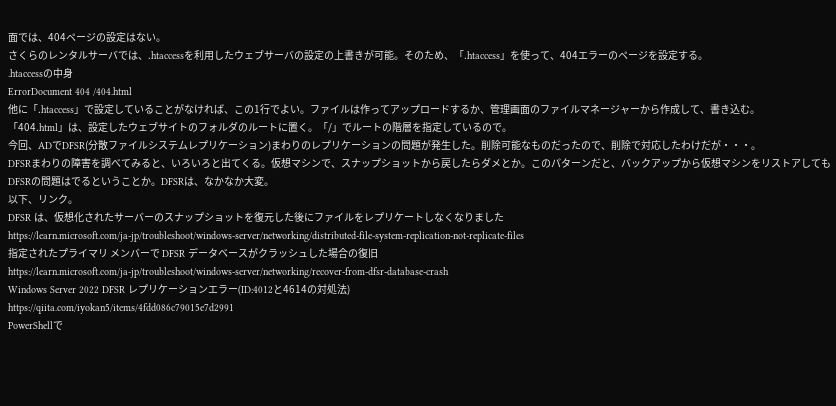面では、404ページの設定はない。
さくらのレンタルサーバでは、.htaccessを利用したウェブサーバの設定の上書きが可能。そのため、「.htaccess」を使って、404エラーのページを設定する。
.htaccessの中身
ErrorDocument 404 /404.html
他に「.htaccess」で設定していることがなければ、この1行でよい。ファイルは作ってアップロードするか、管理画面のファイルマネージャーから作成して、書き込む。
「404.html」は、設定したウェブサイトのフォルダのルートに置く。「/」でルートの階層を指定しているので。
今回、ADでDFSR(分散ファイルシステムレプリケーション)まわりのレプリケーションの問題が発生した。削除可能なものだったので、削除で対応したわけだが・・・。
DFSRまわりの障害を調べてみると、いろいろと出てくる。仮想マシンで、スナップショットから戻したらダメとか。このパターンだと、バックアップから仮想マシンをリストアしてもDFSRの問題はでるということか。DFSRは、なかなか大変。
以下、リンク。
DFSR は、仮想化されたサーバーのスナップショットを復元した後にファイルをレプリケートしなくなりました
https://learn.microsoft.com/ja-jp/troubleshoot/windows-server/networking/distributed-file-system-replication-not-replicate-files
指定されたプライマリ メンバーで DFSR データベースがクラッシュした場合の復旧
https://learn.microsoft.com/ja-jp/troubleshoot/windows-server/networking/recover-from-dfsr-database-crash
Windows Server 2022 DFSR レプリケーションエラー(ID:4012と4614の対処法)
https://qiita.com/iyokan5/items/4fdd086c79015e7d2991
PowerShellで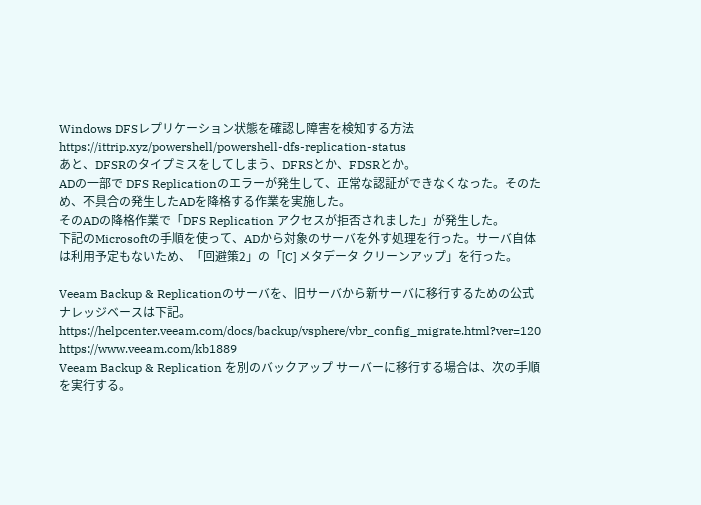Windows DFSレプリケーション状態を確認し障害を検知する方法
https://ittrip.xyz/powershell/powershell-dfs-replication-status
あと、DFSRのタイプミスをしてしまう、DFRSとか、FDSRとか。
ADの一部で DFS Replicationのエラーが発生して、正常な認証ができなくなった。そのため、不具合の発生したADを降格する作業を実施した。
そのADの降格作業で「DFS Replication アクセスが拒否されました」が発生した。
下記のMicrosoftの手順を使って、ADから対象のサーバを外す処理を行った。サーバ自体は利用予定もないため、「回避策2」の「[C] メタデータ クリーンアップ」を行った。

Veeam Backup & Replicationのサーバを、旧サーバから新サーバに移行するための公式ナレッジベースは下記。
https://helpcenter.veeam.com/docs/backup/vsphere/vbr_config_migrate.html?ver=120
https://www.veeam.com/kb1889
Veeam Backup & Replication を別のバックアップ サーバーに移行する場合は、次の手順を実行する。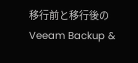移行前と移行後のVeeam Backup &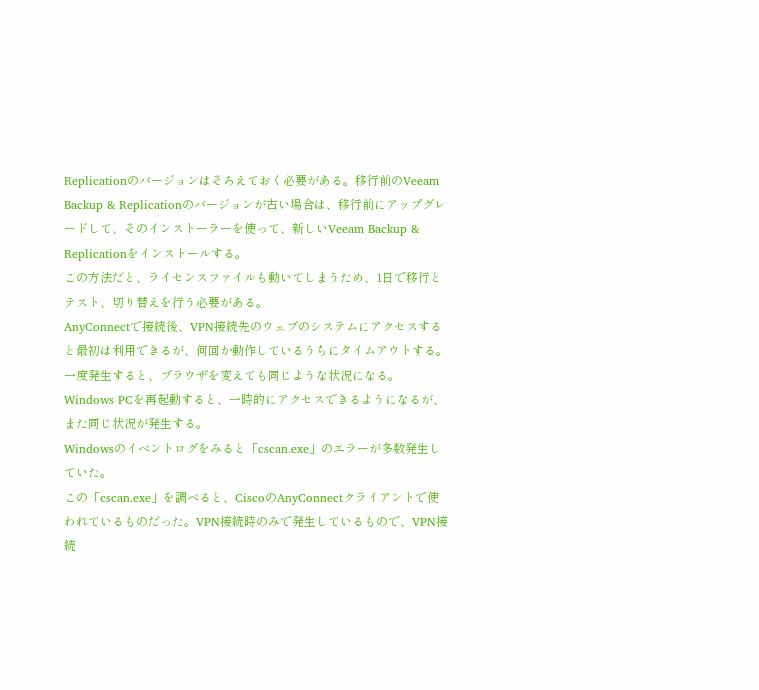Replicationのバージョンはそろえておく必要がある。移行前のVeeam Backup & Replicationのバージョンが古い場合は、移行前にアップグレードして、そのインストーラーを使って、新しいVeeam Backup & Replicationをインストールする。
この方法だと、ライセンスファイルも動いてしまうため、1日で移行とテスト、切り替えを行う必要がある。
AnyConnectで接続後、VPN接続先のウェブのシステムにアクセスすると最初は利用できるが、何回か動作しているうちにタイムアウトする。一度発生すると、ブラウザを変えても同じような状況になる。
Windows PCを再起動すると、一時的にアクセスできるようになるが、また同じ状況が発生する。
Windowsのイベントログをみると「cscan.exe」のエラーが多数発生していた。
この「cscan.exe」を調べると、CiscoのAnyConnectクライアントで使われているものだった。VPN接続時のみで発生しているもので、VPN接続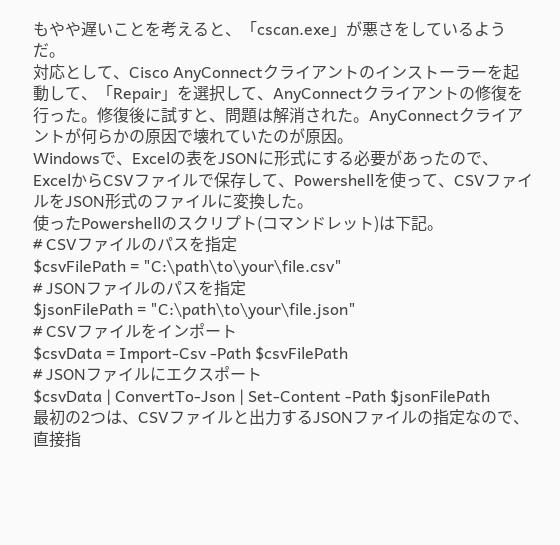もやや遅いことを考えると、「cscan.exe」が悪さをしているようだ。
対応として、Cisco AnyConnectクライアントのインストーラーを起動して、「Repair」を選択して、AnyConnectクライアントの修復を行った。修復後に試すと、問題は解消された。AnyConnectクライアントが何らかの原因で壊れていたのが原因。
Windowsで、Excelの表をJSONに形式にする必要があったので、ExcelからCSVファイルで保存して、Powershellを使って、CSVファイルをJSON形式のファイルに変換した。
使ったPowershellのスクリプト(コマンドレット)は下記。
# CSVファイルのパスを指定
$csvFilePath = "C:\path\to\your\file.csv"
# JSONファイルのパスを指定
$jsonFilePath = "C:\path\to\your\file.json"
# CSVファイルをインポート
$csvData = Import-Csv -Path $csvFilePath
# JSONファイルにエクスポート
$csvData | ConvertTo-Json | Set-Content -Path $jsonFilePath
最初の2つは、CSVファイルと出力するJSONファイルの指定なので、直接指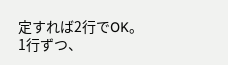定すれば2行でOK。
1行ずつ、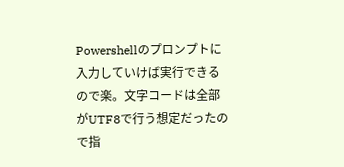Powershellのプロンプトに入力していけば実行できるので楽。文字コードは全部がUTF8で行う想定だったので指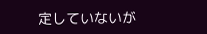定していないが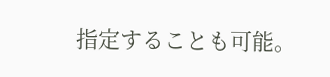指定することも可能。